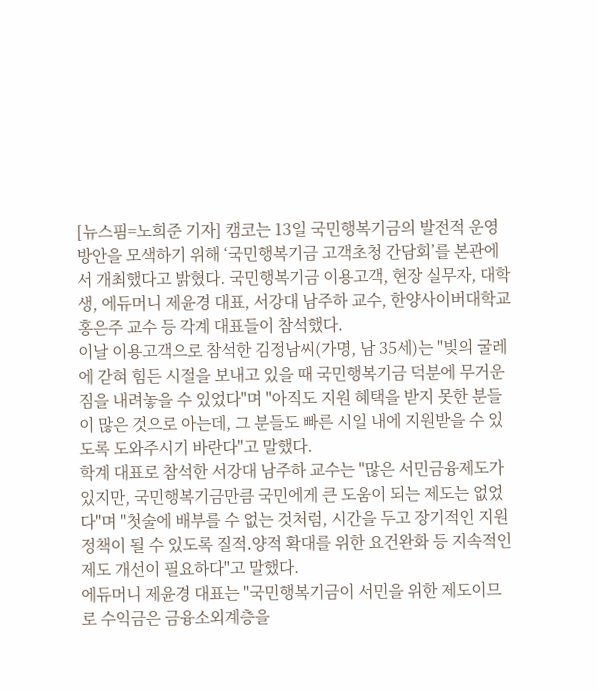[뉴스핌=노희준 기자] 캠코는 13일 국민행복기금의 발전적 운영방안을 모색하기 위해 ‘국민행복기금 고객초청 간담회’를 본관에서 개최했다고 밝혔다. 국민행복기금 이용고객, 현장 실무자, 대학생, 에듀머니 제윤경 대표, 서강대 남주하 교수, 한양사이버대학교 홍은주 교수 등 각계 대표들이 참석했다.
이날 이용고객으로 참석한 김정남씨(가명, 남 35세)는 "빚의 굴레에 갇혀 힘든 시절을 보내고 있을 때 국민행복기금 덕분에 무거운 짐을 내려놓을 수 있었다"며 "아직도 지원 혜택을 받지 못한 분들이 많은 것으로 아는데, 그 분들도 빠른 시일 내에 지원받을 수 있도록 도와주시기 바란다"고 말했다.
학계 대표로 참석한 서강대 남주하 교수는 "많은 서민금융제도가 있지만, 국민행복기금만큼 국민에게 큰 도움이 되는 제도는 없었다"며 "첫술에 배부를 수 없는 것처럼, 시간을 두고 장기적인 지원정책이 될 수 있도록 질적․양적 확대를 위한 요건완화 등 지속적인 제도 개선이 필요하다"고 말했다.
에듀머니 제윤경 대표는 "국민행복기금이 서민을 위한 제도이므로 수익금은 금융소외계층을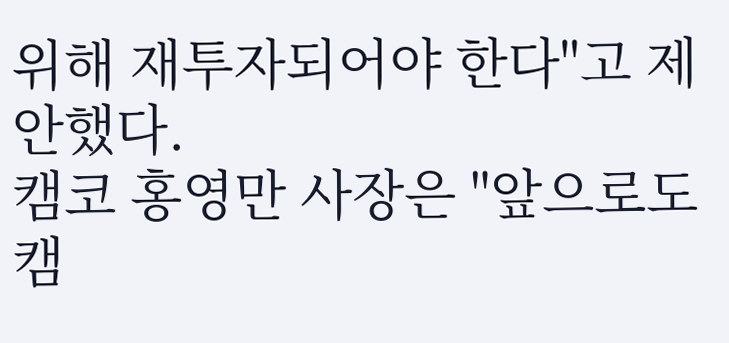위해 재투자되어야 한다"고 제안했다.
캠코 홍영만 사장은 "앞으로도 캠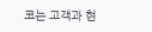코는 고객과 현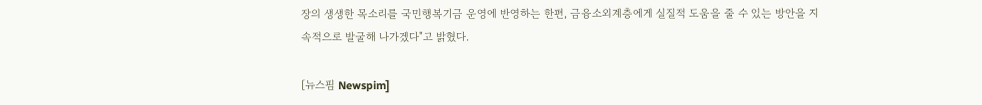장의 생생한 목소리를 국민행복기금 운영에 반영하는 한편, 금융소외계층에게 실질적 도움을 줄 수 있는 방안을 지속적으로 발굴해 나가겠다"고 밝혔다.

[뉴스핌 Newspim]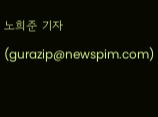노희준 기자 (gurazip@newspim.com)